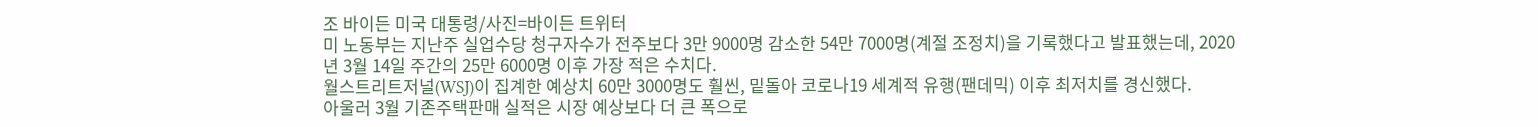조 바이든 미국 대통령/사진=바이든 트위터
미 노동부는 지난주 실업수당 청구자수가 전주보다 3만 9000명 감소한 54만 7000명(계절 조정치)을 기록했다고 발표했는데, 2020년 3월 14일 주간의 25만 6000명 이후 가장 적은 수치다.
월스트리트저널(WSJ)이 집계한 예상치 60만 3000명도 훨씬, 밑돌아 코로나19 세계적 유행(팬데믹) 이후 최저치를 경신했다.
아울러 3월 기존주택판매 실적은 시장 예상보다 더 큰 폭으로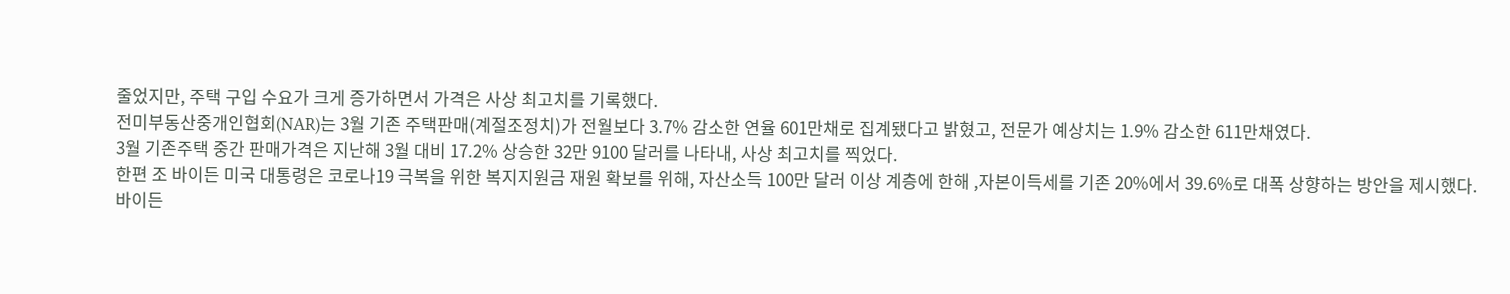줄었지만, 주택 구입 수요가 크게 증가하면서 가격은 사상 최고치를 기록했다.
전미부동산중개인협회(NAR)는 3월 기존 주택판매(계절조정치)가 전월보다 3.7% 감소한 연율 601만채로 집계됐다고 밝혔고, 전문가 예상치는 1.9% 감소한 611만채였다.
3월 기존주택 중간 판매가격은 지난해 3월 대비 17.2% 상승한 32만 9100 달러를 나타내, 사상 최고치를 찍었다.
한편 조 바이든 미국 대통령은 코로나19 극복을 위한 복지지원금 재원 확보를 위해, 자산소득 100만 달러 이상 계층에 한해 ,자본이득세를 기존 20%에서 39.6%로 대폭 상향하는 방안을 제시했다.
바이든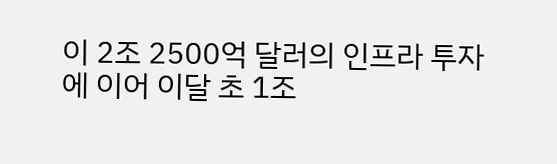이 2조 2500억 달러의 인프라 투자에 이어 이달 초 1조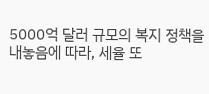5000억 달러 규모의 복지 정책을 내놓음에 따라, 세율 또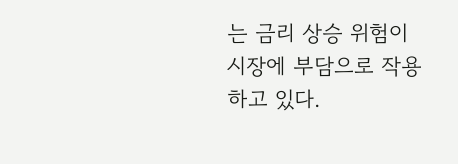는 금리 상승 위험이 시장에 부담으로 작용하고 있다.